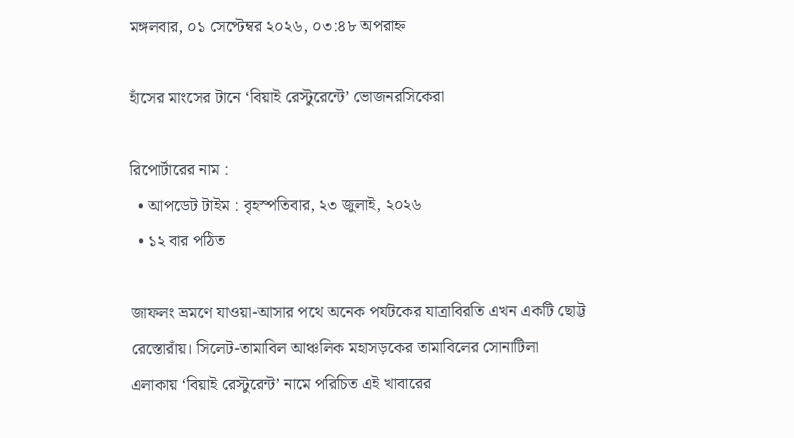মঙ্গলবার, ০১ সেপ্টেম্বর ২০২৬, ০৩:৪৮ অপরাহ্ন

হাঁসের মাংসের টানে ‘বিয়াই রেস্টুরেন্টে’ ভোজনরসিকেরা

রিপোর্টারের নাম :
  • আপডেট টাইম : বৃহস্পতিবার, ২৩ জুলাই, ২০২৬
  • ১২ বার পঠিত

জাফলং ভ্রমণে যাওয়া-আসার পথে অনেক পর্যটকের যাত্রাবিরতি এখন একটি ছোট্ট রেস্তোরাঁয়। সিলেট-তামাবিল আঞ্চলিক মহাসড়কের তামাবিলের সোনাটিলা এলাকায় ‘বিয়াই রেস্টুরেন্ট’ নামে পরিচিত এই খাবারের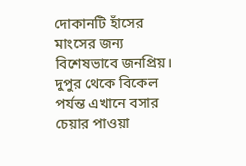দোকানটি হাঁসের মাংসের জন্য বিশেষভাবে জনপ্রিয়। দুপুর থেকে বিকেল পর্যন্ত এখানে বসার চেয়ার পাওয়া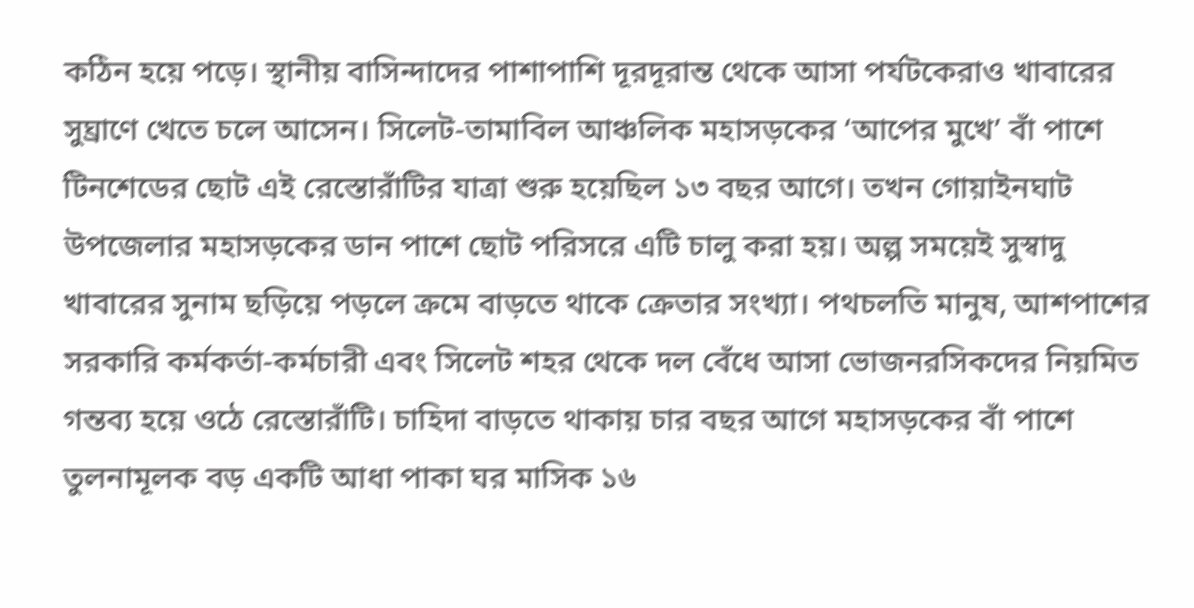কঠিন হয়ে পড়ে। স্থানীয় বাসিন্দাদের পাশাপাশি দূরদূরান্ত থেকে আসা পর্যটকেরাও খাবারের সুঘ্রাণে খেতে চলে আসেন। সিলেট-তামাবিল আঞ্চলিক মহাসড়কের ‘আপের মুখে’ বাঁ পাশে টিনশেডের ছোট এই রেস্তোরাঁটির যাত্রা শুরু হয়েছিল ১৩ বছর আগে। তখন গোয়াইনঘাট উপজেলার মহাসড়কের ডান পাশে ছোট পরিসরে এটি চালু করা হয়। অল্প সময়েই সুস্বাদু খাবারের সুনাম ছড়িয়ে পড়লে ক্রমে বাড়তে থাকে ক্রেতার সংখ্যা। পথচলতি মানুষ, আশপাশের সরকারি কর্মকর্তা-কর্মচারী এবং সিলেট শহর থেকে দল বেঁধে আসা ভোজনরসিকদের নিয়মিত গন্তব্য হয়ে ওঠে রেস্তোরাঁটি। চাহিদা বাড়তে থাকায় চার বছর আগে মহাসড়কের বাঁ পাশে তুলনামূলক বড় একটি আধা পাকা ঘর মাসিক ১৬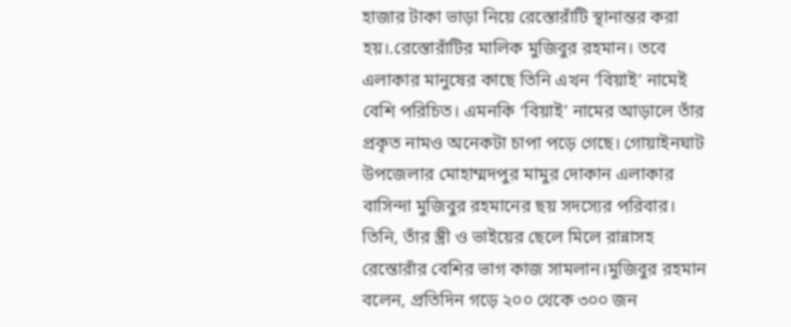হাজার টাকা ভাড়া নিয়ে রেস্তোরাঁটি স্থানান্তর করা হয়।.রেস্তোরাঁটির মালিক মুজিবুর রহমান। তবে এলাকার মানুষের কাছে তিনি এখন ‘বিয়াই’ নামেই বেশি পরিচিত। এমনকি ‘বিয়াই’ নামের আড়ালে তাঁর প্রকৃত নামও অনেকটা চাপা পড়ে গেছে। গোয়াইনঘাট উপজেলার মোহাম্মদপুর মামুর দোকান এলাকার বাসিন্দা মুজিবুর রহমানের ছয় সদস্যের পরিবার। তিনি, তাঁর স্ত্রী ও ভাইয়ের ছেলে মিলে রান্নাসহ রেস্তোরাঁর বেশির ভাগ কাজ সামলান।মুজিবুর রহমান বলেন, প্রতিদিন গড়ে ২০০ থেকে ৩০০ জন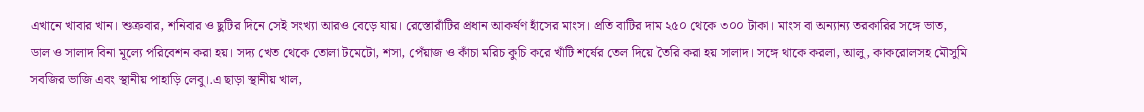এখানে খাবার খান। শুক্রবার, শনিবার ও ছুটির দিনে সেই সংখ্যা আরও বেড়ে যায়। রেস্তোরাঁটির প্রধান আকর্ষণ হাঁসের মাংস। প্রতি বাটির দাম ২৫০ থেকে ৩০০ টাকা। মাংস বা অন্যান্য তরকারির সঙ্গে ভাত, ডাল ও সালাদ বিনা মূল্যে পরিবেশন করা হয়। সদ্য খেত থেকে তোলা টমেটো, শসা, পেঁয়াজ ও কাঁচা মরিচ কুচি করে খাঁটি শর্ষের তেল দিয়ে তৈরি করা হয় সালাদ। সঙ্গে থাকে করলা, আলু, কাকরোলসহ মৌসুমি সবজির ভাজি এবং স্থানীয় পাহাড়ি লেবু।.এ ছাড়া স্থানীয় খাল,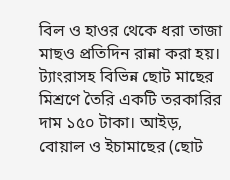বিল ও হাওর থেকে ধরা তাজা মাছও প্রতিদিন রান্না করা হয়। ট্যাংরাসহ বিভিন্ন ছোট মাছের মিশ্রণে তৈরি একটি তরকারির দাম ১৫০ টাকা। আইড়, বোয়াল ও ইচামাছের (ছোট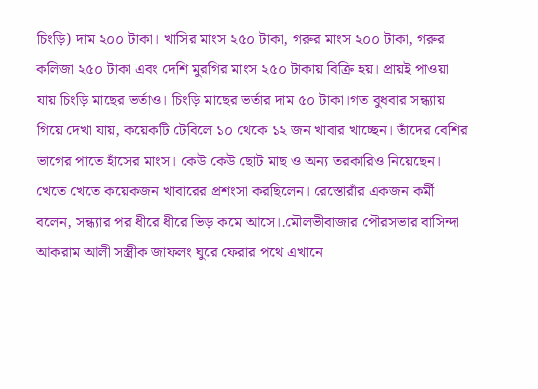চিংড়ি) দাম ২০০ টাকা। খাসির মাংস ২৫০ টাকা, গরুর মাংস ২০০ টাকা, গরুর কলিজা ২৫০ টাকা এবং দেশি মুরগির মাংস ২৫০ টাকায় বিক্রি হয়। প্রায়ই পাওয়া যায় চিংড়ি মাছের ভর্তাও। চিংড়ি মাছের ভর্তার দাম ৫০ টাকা।গত বুধবার সন্ধ্যায় গিয়ে দেখা যায়, কয়েকটি টেবিলে ১০ থেকে ১২ জন খাবার খাচ্ছেন। তাঁদের বেশির ভাগের পাতে হাঁসের মাংস। কেউ কেউ ছোট মাছ ও অন্য তরকারিও নিয়েছেন। খেতে খেতে কয়েকজন খাবারের প্রশংসা করছিলেন। রেস্তোরাঁর একজন কর্মী বলেন, সন্ধ্যার পর ধীরে ধীরে ভিড় কমে আসে।.মৌলভীবাজার পৌরসভার বাসিন্দা আকরাম আলী সস্ত্রীক জাফলং ঘুরে ফেরার পথে এখানে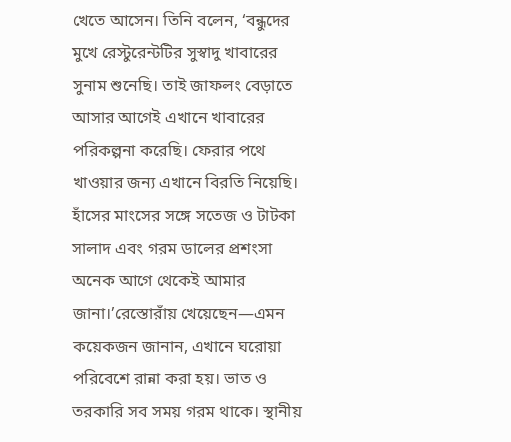খেতে আসেন। তিনি বলেন, ‘বন্ধুদের মুখে রেস্টুরেন্টটির সুস্বাদু খাবারের সুনাম শুনেছি। তাই জাফলং বেড়াতে আসার আগেই এখানে খাবারের পরিকল্পনা করেছি। ফেরার পথে খাওয়ার জন্য এখানে বিরতি নিয়েছি। হাঁসের মাংসের সঙ্গে সতেজ ও টাটকা সালাদ এবং গরম ডালের প্রশংসা অনেক আগে থেকেই আমার জানা।’রেস্তোরাঁয় খেয়েছেন—এমন কয়েকজন জানান, এখানে ঘরোয়া পরিবেশে রান্না করা হয়। ভাত ও তরকারি সব সময় গরম থাকে। স্থানীয়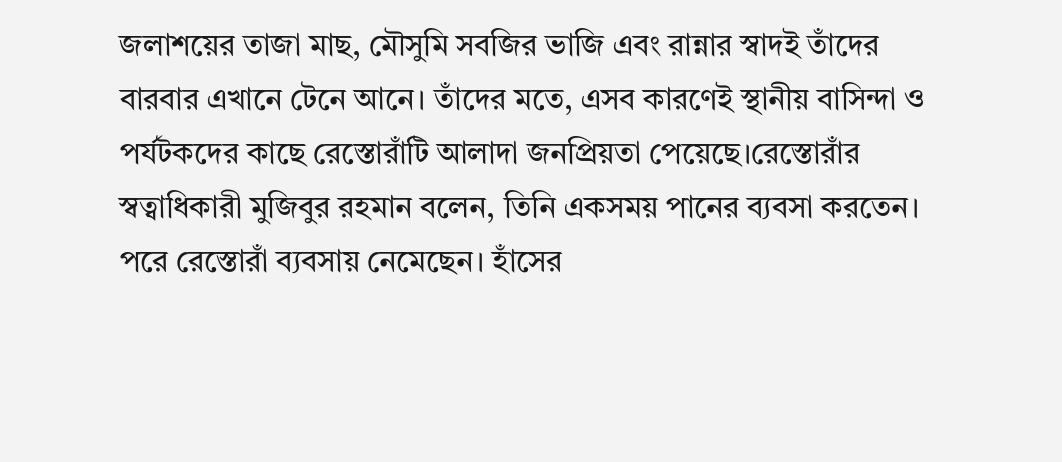জলাশয়ের তাজা মাছ, মৌসুমি সবজির ভাজি এবং রান্নার স্বাদই তাঁদের বারবার এখানে টেনে আনে। তাঁদের মতে, এসব কারণেই স্থানীয় বাসিন্দা ও পর্যটকদের কাছে রেস্তোরাঁটি আলাদা জনপ্রিয়তা পেয়েছে।রেস্তোরাঁর স্বত্বাধিকারী মুজিবুর রহমান বলেন, তিনি একসময় পানের ব্যবসা করতেন। পরে রেস্তোরাঁ ব্যবসায় নেমেছেন। হাঁসের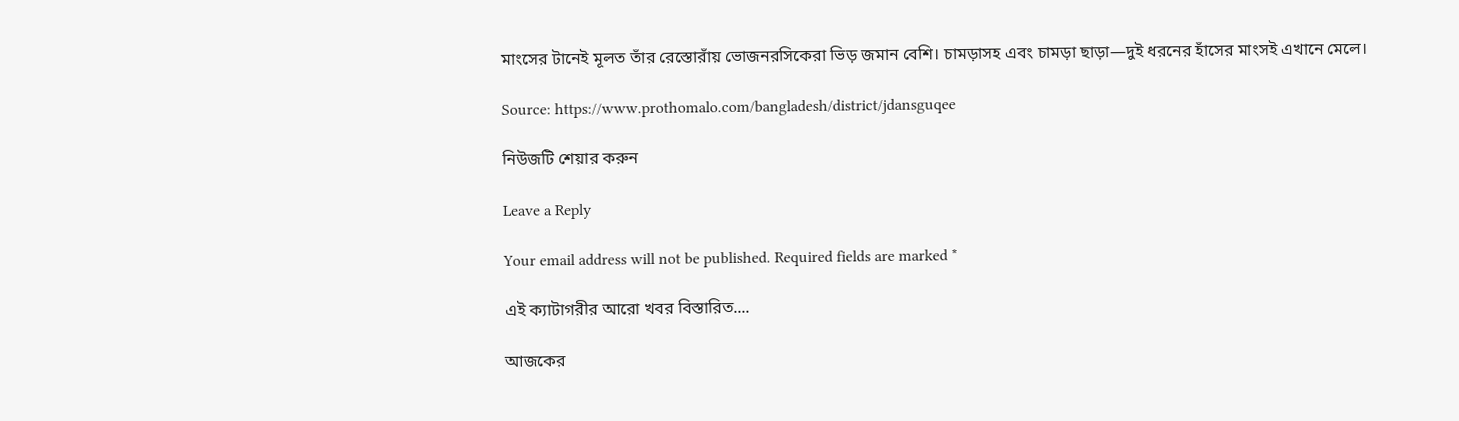মাংসের টানেই মূলত তাঁর রেস্তোরাঁয় ভোজনরসিকেরা ভিড় জমান বেশি। চামড়াসহ এবং চামড়া ছাড়া—দুই ধরনের হাঁসের মাংসই এখানে মেলে।

Source: https://www.prothomalo.com/bangladesh/district/jdansguqee

নিউজটি শেয়ার করুন

Leave a Reply

Your email address will not be published. Required fields are marked *

এই ক্যাটাগরীর আরো খবর বিস্তারিত....

আজকের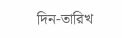দিন-তারিখ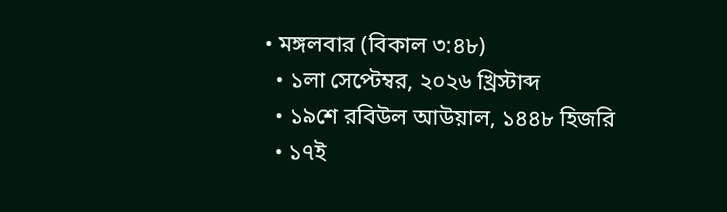• মঙ্গলবার (বিকাল ৩:৪৮)
  • ১লা সেপ্টেম্বর, ২০২৬ খ্রিস্টাব্দ
  • ১৯শে রবিউল আউয়াল, ১৪৪৮ হিজরি
  • ১৭ই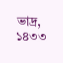ভাদ্র, ১৪৩৩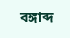বঙ্গাব্দ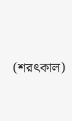(শরৎকাল)